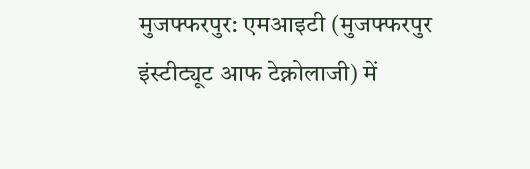मुजफ्फरपुर: एमआइटी (मुजफ्फरपुर इंस्टीट्यूट आफ टेक्नोलाजी) में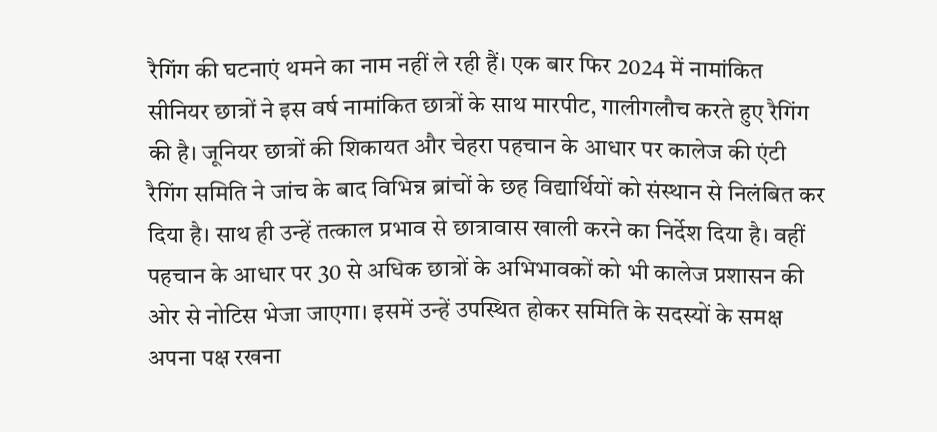रैगिंग की घटनाएं थमने का नाम नहीं ले रही हैं। एक बार फिर 2024 में नामांकित सीनियर छात्रों ने इस वर्ष नामांकित छात्रों के साथ मारपीट, गालीगलौच करते हुए रैगिंग की है। जूनियर छात्रों की शिकायत और चेहरा पहचान के आधार पर कालेज की एंटी रैगिंग समिति ने जांच के बाद विभिन्न ब्रांचों के छह विद्यार्थियों को संस्थान से निलंबित कर दिया है। साथ ही उन्हें तत्काल प्रभाव से छात्रावास खाली करने का निर्देश दिया है। वहीं पहचान के आधार पर 30 से अधिक छात्रों के अभिभावकों को भी कालेज प्रशासन की ओर से नोटिस भेजा जाएगा। इसमें उन्हें उपस्थित होकर समिति के सदस्यों के समक्ष अपना पक्ष रखना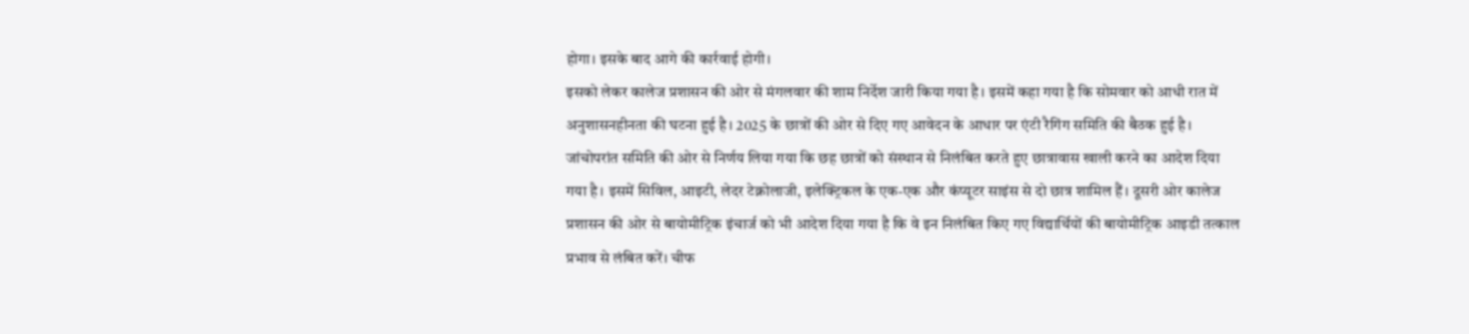होगा। इसके बाद आगे की कार्रवाई होगी।
इसको लेकर कालेज प्रशासन की ओर से मंगलवार की शाम निर्देश जारी किया गया है। इसमें कहा गया है कि सोमवार को आधी रात में अनुशासनहीनता की घटना हुई है। 2025 के छात्रों की ओर से दिए गए आवेदन के आधार पर एंटी रैगिंग समिति की बैठक हुई है। जांचोपरांत समिति की ओर से निर्णय लिया गया कि छह छात्रों को संस्थान से निलंबित करते हुए छात्रावास खाली करने का आदेश दिया गया है। इसमें सिविल, आइटी, लेदर टेक्नोलाजी, इलेक्ट्रिकल के एक-एक और कंप्यूटर साइंस से दो छात्र शामिल हैं। दूसरी ओर कालेज प्रशासन की ओर से बायोमीट्रिक इंचार्ज को भी आदेश दिया गया है कि वे इन निलंबित किए गए विद्यार्थियों की बायोमीट्रिक आइडी तत्काल प्रभाव से लंबित करें। चीफ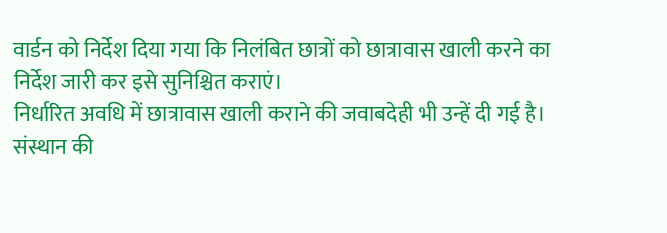वार्डन को निर्देश दिया गया कि निलंबित छात्रों को छात्रावास खाली करने का निर्देश जारी कर इसे सुनिश्चित कराएं।
निर्धारित अवधि में छात्रावास खाली कराने की जवाबदेही भी उन्हें दी गई है। संस्थान की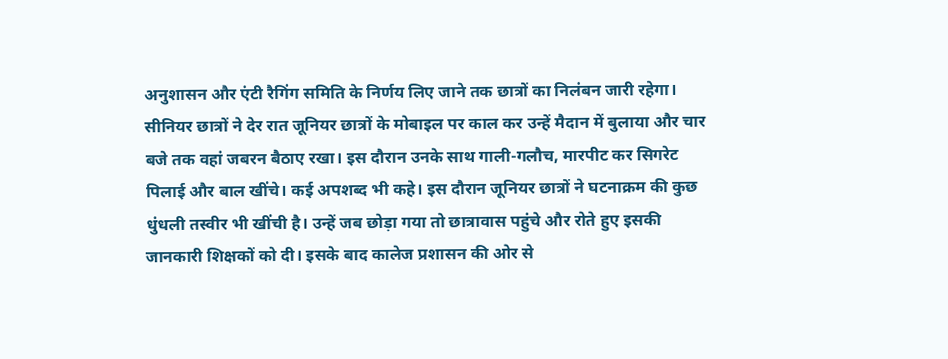अनुशासन और एंटी रैगिंग समिति के निर्णय लिए जाने तक छात्रों का निलंबन जारी रहेगा। सीनियर छात्रों ने देर रात जूनियर छात्रों के मोबाइल पर काल कर उन्हें मैदान में बुलाया और चार बजे तक वहां जबरन बैठाए रखा। इस दौरान उनके साथ गाली-गलौच, मारपीट कर सिगरेट पिलाई और बाल खींचे। कई अपशब्द भी कहे। इस दौरान जूनियर छात्रों ने घटनाक्रम की कुछ धुंधली तस्वीर भी खींची है। उन्हें जब छोड़ा गया तो छात्रावास पहुंचे और रोते हुए इसकी जानकारी शिक्षकों को दी। इसके बाद कालेज प्रशासन की ओर से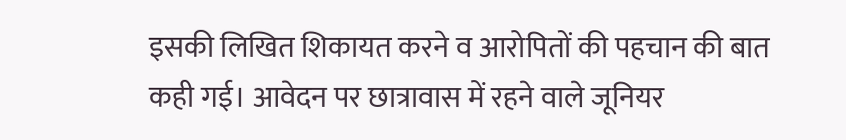इसकी लिखित शिकायत करने व आरोपितों की पहचान की बात कही गई। आवेदन पर छात्रावास में रहने वाले जूनियर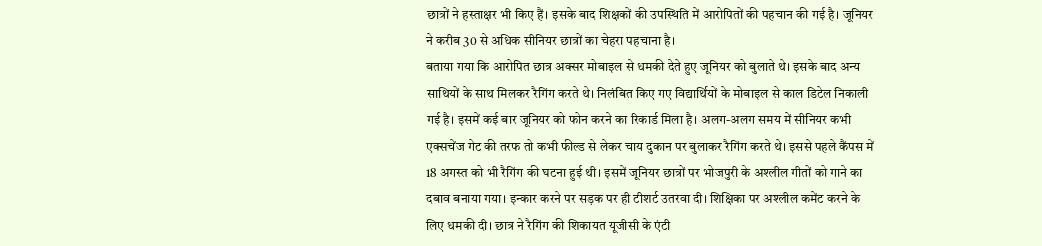छात्रों ने हस्ताक्षर भी किए हैं। इसके बाद शिक्षकों की उपस्थिति में आरोपितों की पहचान की गई है। जूनियर ने करीब 30 से अधिक सीनियर छात्रों का चेहरा पहचाना है।
बताया गया कि आरोपित छात्र अक्सर मोबाइल से धमकी देते हुए जूनियर को बुलाते थे। इसके बाद अन्य साथियों के साथ मिलकर रैगिंग करते थे। निलंबित किए गए विद्यार्थियों के मोबाइल से काल डिटेल निकाली गई है। इसमें कई बार जूनियर को फोन करने का रिकार्ड मिला है। अलग-अलग समय में सीनियर कभी एक्सचेंज गेट की तरफ तो कभी फील्ड से लेकर चाय दुकान पर बुलाकर रैगिंग करते थे। इससे पहले कैंपस में 18 अगस्त को भी रैगिंग की घटना हुई थी। इसमें जूनियर छात्रों पर भोजपुरी के अश्लील गीतों को गाने का दबाव बनाया गया। इन्कार करने पर सड़क पर ही टीशर्ट उतरवा दी। शिक्षिका पर अश्लील कमेंट करने के लिए धमकी दी। छात्र ने रैगिंग की शिकायत यूजीसी के एंटी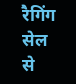रैगिंग सेल से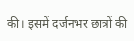की। इसमें दर्जनभर छात्रों की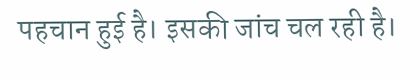पहचान हुई है। इसकी जांच चल रही है।